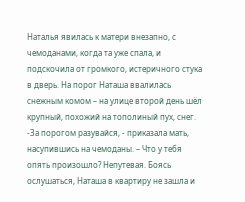Наталья явилась к матери внезапно, с чемоданами, когда та уже спала, и подскочила от громкого, истеричного стука в дверь. На порог Наташа ввалилась снежным комом – на улице второй день шёл крупный, похожий на тополиный пух, снег. -За порогом разувайся, - приказала мать, насупившись на чемоданы. – Что у тебя опять произошло? Непутевая. Боясь ослушаться, Наташа в квартиру не зашла и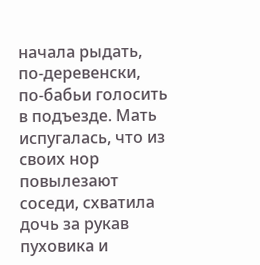начала рыдать, по-деревенски, по-бабьи голосить в подъезде. Мать испугалась, что из своих нор повылезают соседи, схватила дочь за рукав пуховика и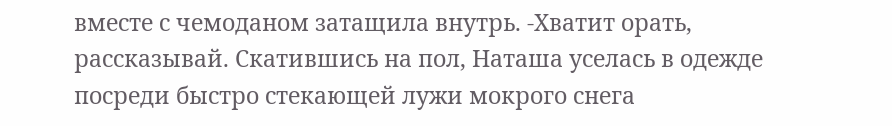вместе с чемоданом затащила внутрь. -Хватит орать, рассказывай. Скатившись на пол, Наташа уселась в одежде посреди быстро стекающей лужи мокрого снега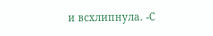и всхлипнула. -С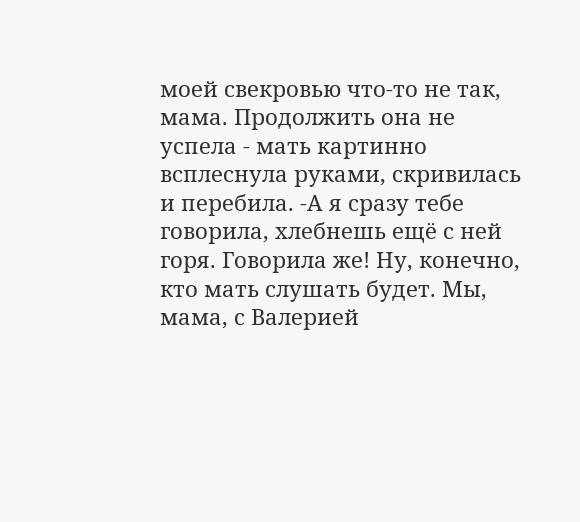моей свекровью что-то не так, мама. Продолжить она не успела - мать картинно всплеснула руками, скривилась и перебила. -А я сразу тебе говорила, хлебнешь ещё с ней горя. Говорила же! Ну, конечно, кто мать слушать будет. Мы, мама, с Валерией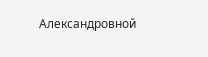Александровной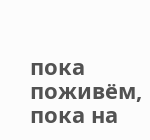пока поживём, пока на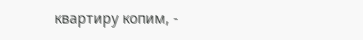квартиру копим, -